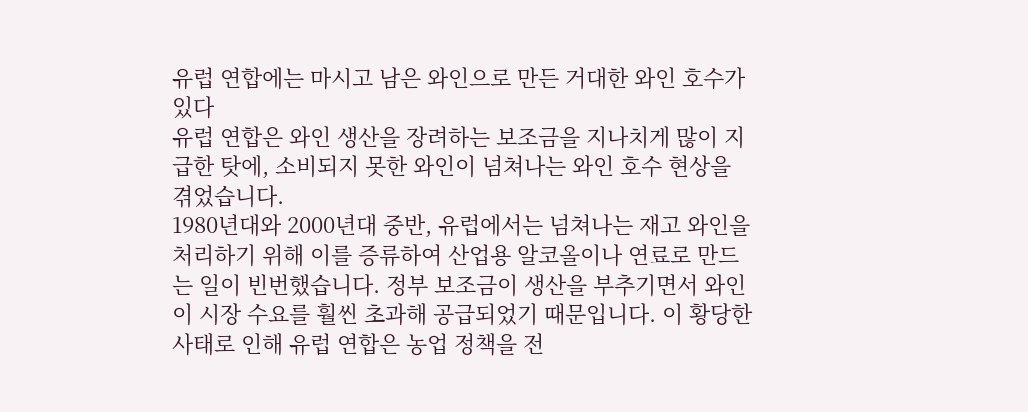유럽 연합에는 마시고 남은 와인으로 만든 거대한 와인 호수가 있다
유럽 연합은 와인 생산을 장려하는 보조금을 지나치게 많이 지급한 탓에, 소비되지 못한 와인이 넘쳐나는 와인 호수 현상을 겪었습니다.
1980년대와 2000년대 중반, 유럽에서는 넘쳐나는 재고 와인을 처리하기 위해 이를 증류하여 산업용 알코올이나 연료로 만드는 일이 빈번했습니다. 정부 보조금이 생산을 부추기면서 와인이 시장 수요를 훨씬 초과해 공급되었기 때문입니다. 이 황당한 사태로 인해 유럽 연합은 농업 정책을 전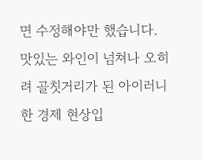면 수정해야만 했습니다. 맛있는 와인이 넘쳐나 오히려 골칫거리가 된 아이러니한 경제 현상입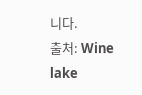니다.
출처: Wine lake